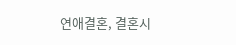연애결혼, 결혼시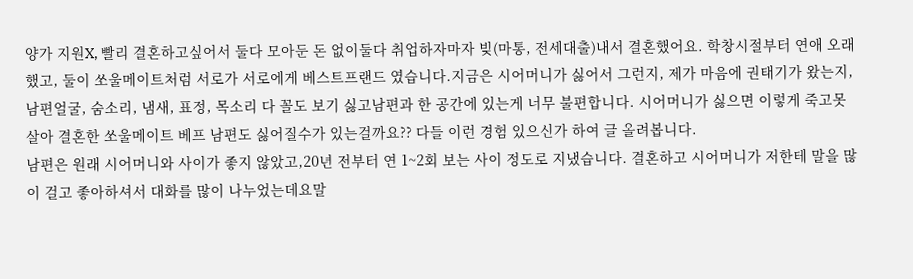양가 지원X, 빨리 결혼하고싶어서 둘다 모아둔 돈 없이둘다 취업하자마자 빚(마통, 전세대출)내서 결혼했어요. 학창시절부터 연애 오래 했고, 둘이 쏘울메이트처럼 서로가 서로에게 베스트프랜드 였습니다.지금은 시어머니가 싫어서 그런지, 제가 마음에 권태기가 왔는지, 남편얼굴, 숨소리, 냄새, 표정, 목소리 다 꼴도 보기 싫고남편과 한 공간에 있는게 너무 불편합니다. 시어머니가 싫으면 이렇게 죽고못살아 결혼한 쏘울메이트 베프 남편도 싫어질수가 있는걸까요?? 다들 이런 경험 있으신가 하여 글 올려봅니다.
남편은 원래 시어머니와 사이가 좋지 않았고,20년 전부터 연 1~2회 보는 사이 정도로 지냈습니다. 결혼하고 시어머니가 저한테 말을 많이 걸고 좋아하셔서 대화를 많이 나누었는데요말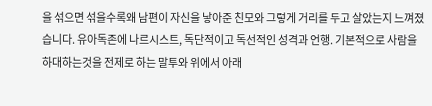을 섞으면 섞을수록왜 남편이 자신을 낳아준 친모와 그렇게 거리를 두고 살았는지 느껴졌습니다. 유아독존에 나르시스트, 독단적이고 독선적인 성격과 언행. 기본적으로 사람을 하대하는것을 전제로 하는 말투와 위에서 아래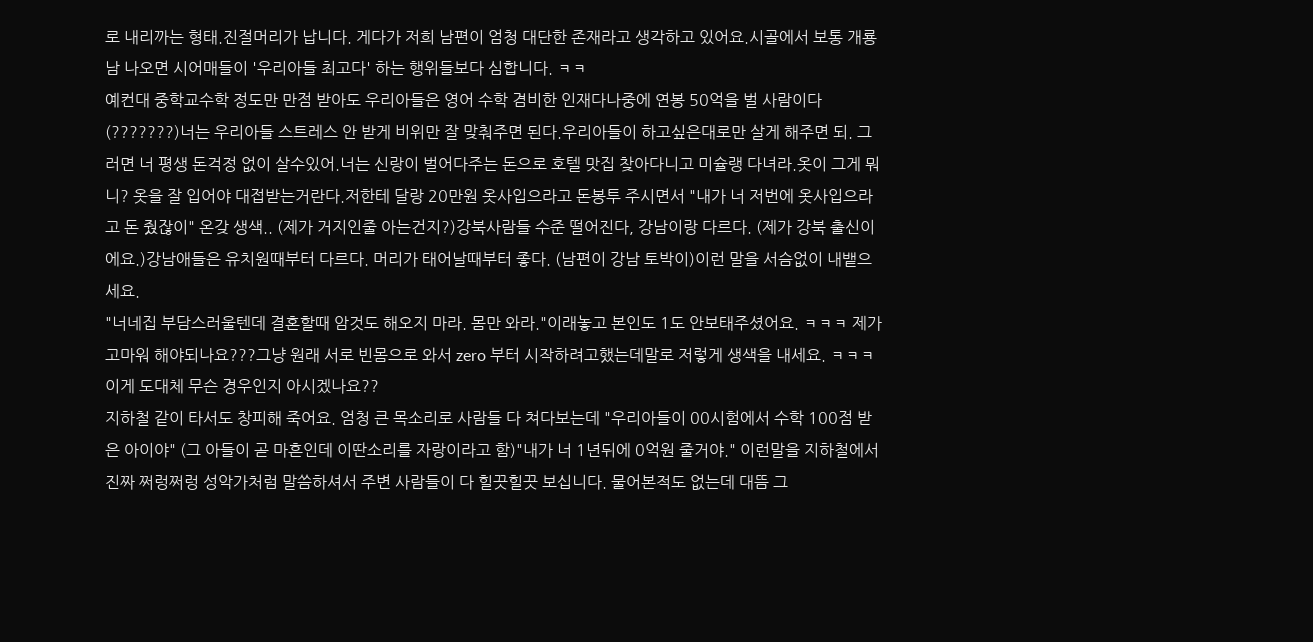로 내리까는 형태.진절머리가 납니다. 게다가 저희 남편이 엄청 대단한 존재라고 생각하고 있어요.시골에서 보통 개룡남 나오면 시어매들이 '우리아들 최고다' 하는 행위들보다 심합니다. ㅋㅋ
예컨대 중학교수학 정도만 만점 받아도 우리아들은 영어 수학 겸비한 인재다나중에 연봉 50억을 벌 사람이다 (???????)너는 우리아들 스트레스 안 받게 비위만 잘 맞춰주면 된다.우리아들이 하고싶은대로만 살게 해주면 되. 그러면 너 평생 돈걱정 없이 살수있어.너는 신랑이 벌어다주는 돈으로 호텔 맛집 찾아다니고 미슐랭 다녀라.옷이 그게 뭐니? 옷을 잘 입어야 대접받는거란다.저한테 달랑 20만원 옷사입으라고 돈봉투 주시면서 "내가 너 저번에 옷사입으라고 돈 줬잖이" 온갖 생색.. (제가 거지인줄 아는건지?)강북사람들 수준 떨어진다, 강남이랑 다르다. (제가 강북 출신이에요.)강남애들은 유치원때부터 다르다. 머리가 태어날때부터 좋다. (남편이 강남 토박이)이런 말을 서슴없이 내뱉으세요.
"너네집 부담스러울텐데 결혼할때 암것도 해오지 마라. 몸만 와라."이래놓고 본인도 1도 안보태주셨어요. ㅋㅋㅋ 제가 고마워 해야되나요???그냥 원래 서로 빈몸으로 와서 zero 부터 시작하려고했는데말로 저렇게 생색을 내세요. ㅋㅋㅋ 이게 도대체 무슨 경우인지 아시겠나요??
지하철 같이 타서도 창피해 죽어요. 엄청 큰 목소리로 사람들 다 쳐다보는데 "우리아들이 00시험에서 수학 100점 받은 아이야" (그 아들이 곧 마흔인데 이딴소리를 자랑이라고 함)"내가 너 1년뒤에 0억원 줄거야." 이런말을 지하철에서 진짜 쩌렁쩌렁 성악가처럼 말씀하셔서 주변 사람들이 다 힐끗힐끗 보십니다. 물어본적도 없는데 대뜸 그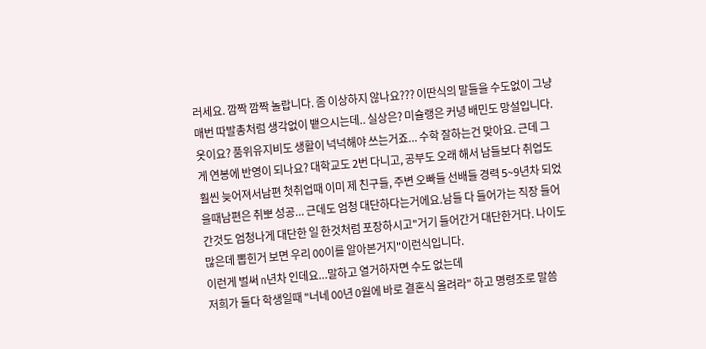러세요. 깜짝 깜짝 놀랍니다. 좀 이상하지 않나요??? 이딴식의 말들을 수도없이 그냥 매번 따발총처럼 생각없이 뱉으시는데.. 실상은? 미슐랭은 커녕 배민도 망설입니다. 옷이요? 품위유지비도 생활이 넉넉해야 쓰는거죠... 수학 잘하는건 맞아요. 근데 그게 연봉에 반영이 되나요? 대학교도 2번 다니고, 공부도 오래 해서 남들보다 취업도 훨씬 늦어져서남편 첫취업때 이미 제 친구들, 주변 오빠들 선배들 경력 5~9년차 되었을때남편은 취뽀 성공... 근데도 엄청 대단하다는거에요.남들 다 들어가는 직장 들어간것도 엄청나게 대단한 일 한것처럼 포장하시고"거기 들어간거 대단한거다. 나이도 많은데 뽑힌거 보면 우리 00이를 알아본거지"이런식입니다.
이런게 벌써 n년차 인데요...말하고 열거하자면 수도 없는데
저희가 둘다 학생일때 "너네 00년 0월에 바로 결혼식 올려라" 하고 명령조로 말씀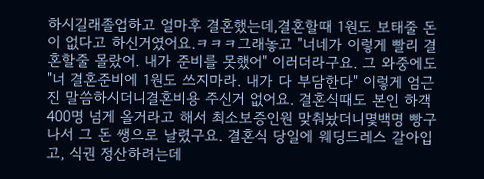하시길래졸업하고 얼마후 결혼했는데,결혼할때 1원도 보태줄 돈이 없다고 하신거였어요.ㅋㅋㅋ그래놓고 "너네가 이렇게 빨리 결혼할줄 몰랐어. 내가 준비를 못했어" 이러더라구요. 그 와중에도 "너 결혼준비에 1원도 쓰지마라. 내가 다 부담한다" 이렇게 엄근진 말씀하시더니결혼비용 주신거 없어요. 결혼식때도 본인 하객 400명 넘게 올거라고 해서 최소보증인원 맞춰놨더니몇백명 빵구나서 그 돈 쌩으로 날렸구요. 결혼식 당일에 웨딩드레스 갈아입고, 식권 정산하려는데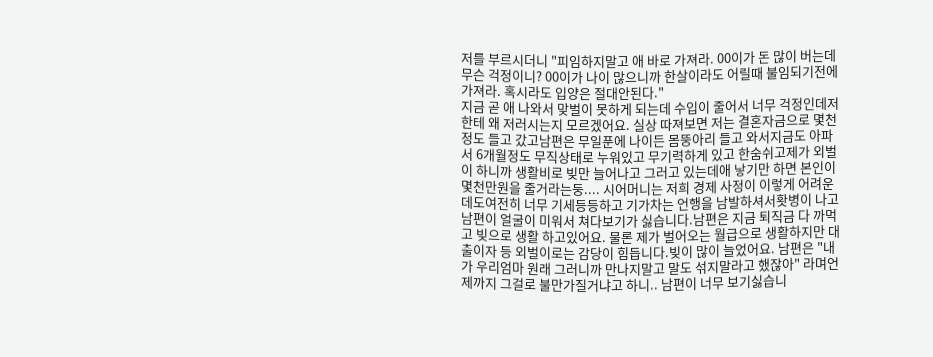저를 부르시더니 "피임하지말고 애 바로 가져라. 00이가 돈 많이 버는데 무슨 걱정이니? 00이가 나이 많으니까 한살이라도 어릴때 불임되기전에 가져라. 혹시라도 입양은 절대안된다."
지금 곧 애 나와서 맞벌이 못하게 되는데 수입이 줄어서 너무 걱정인데저한테 왜 저러시는지 모르겠어요. 실상 따져보면 저는 결혼자금으로 몇천정도 들고 갔고남편은 무일푼에 나이든 몸뚱아리 들고 와서지금도 아파서 6개월정도 무직상태로 누워있고 무기력하게 있고 한숨쉬고제가 외벌이 하니까 생활비로 빚만 늘어나고 그러고 있는데애 낳기만 하면 본인이 몇천만원을 줄거라는둥.... 시어머니는 저희 경제 사정이 이렇게 어려운데도여전히 너무 기세등등하고 기가차는 언행을 남발하셔서홧병이 나고 남편이 얼굴이 미워서 쳐다보기가 싫습니다.남편은 지금 퇴직금 다 까먹고 빚으로 생활 하고있어요. 물론 제가 벌어오는 월급으로 생활하지만 대출이자 등 외벌이로는 감당이 힘듭니다.빚이 많이 늘었어요. 남편은 "내가 우리엄마 원래 그러니까 만나지말고 말도 섞지말라고 했잖아" 라며언제까지 그걸로 불만가질거냐고 하니.. 남편이 너무 보기싫습니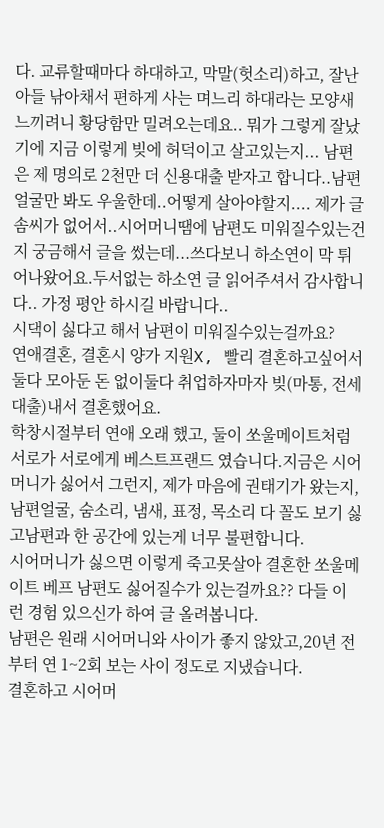다. 교류할때마다 하대하고, 막말(헛소리)하고, 잘난 아들 낚아채서 편하게 사는 며느리 하대라는 모양새 느끼려니 황당함만 밀려오는데요.. 뭐가 그렇게 잘났기에 지금 이렇게 빚에 허덕이고 살고있는지... 남편은 제 명의로 2천만 더 신용대출 받자고 합니다..남편 얼굴만 봐도 우울한데..어떻게 살아야할지.... 제가 글솜씨가 없어서..시어머니땜에 남편도 미워질수있는건지 궁금해서 글을 썼는데...쓰다보니 하소연이 막 튀어나왔어요.두서없는 하소연 글 읽어주셔서 감사합니다.. 가정 평안 하시길 바랍니다..
시댁이 싫다고 해서 남편이 미워질수있는걸까요?
연애결혼, 결혼시 양가 지원X, 빨리 결혼하고싶어서 둘다 모아둔 돈 없이둘다 취업하자마자 빚(마통, 전세대출)내서 결혼했어요.
학창시절부터 연애 오래 했고, 둘이 쏘울메이트처럼 서로가 서로에게 베스트프랜드 였습니다.지금은 시어머니가 싫어서 그런지, 제가 마음에 권태기가 왔는지,
남편얼굴, 숨소리, 냄새, 표정, 목소리 다 꼴도 보기 싫고남편과 한 공간에 있는게 너무 불편합니다.
시어머니가 싫으면 이렇게 죽고못살아 결혼한 쏘울메이트 베프 남편도 싫어질수가 있는걸까요?? 다들 이런 경험 있으신가 하여 글 올려봅니다.
남편은 원래 시어머니와 사이가 좋지 않았고,20년 전부터 연 1~2회 보는 사이 정도로 지냈습니다.
결혼하고 시어머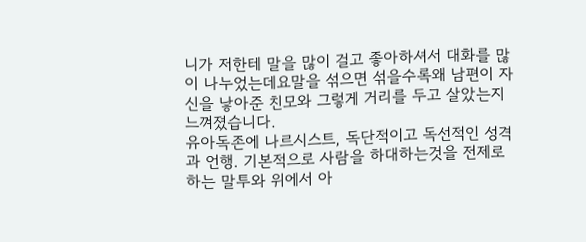니가 저한테 말을 많이 걸고 좋아하셔서 대화를 많이 나누었는데요말을 섞으면 섞을수록왜 남편이 자신을 낳아준 친모와 그렇게 거리를 두고 살았는지 느껴졌습니다.
유아독존에 나르시스트, 독단적이고 독선적인 성격과 언행. 기본적으로 사람을 하대하는것을 전제로 하는 말투와 위에서 아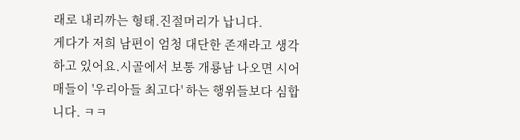래로 내리까는 형태.진절머리가 납니다.
게다가 저희 남편이 엄청 대단한 존재라고 생각하고 있어요.시골에서 보통 개룡남 나오면 시어매들이 '우리아들 최고다' 하는 행위들보다 심합니다. ㅋㅋ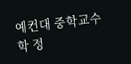예컨대 중학교수학 정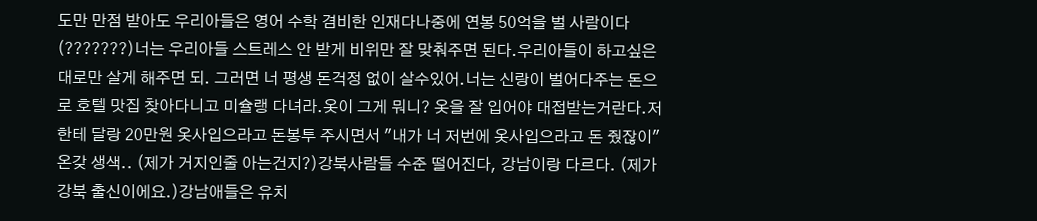도만 만점 받아도 우리아들은 영어 수학 겸비한 인재다나중에 연봉 50억을 벌 사람이다 (???????)너는 우리아들 스트레스 안 받게 비위만 잘 맞춰주면 된다.우리아들이 하고싶은대로만 살게 해주면 되. 그러면 너 평생 돈걱정 없이 살수있어.너는 신랑이 벌어다주는 돈으로 호텔 맛집 찾아다니고 미슐랭 다녀라.옷이 그게 뭐니? 옷을 잘 입어야 대접받는거란다.저한테 달랑 20만원 옷사입으라고 돈봉투 주시면서 "내가 너 저번에 옷사입으라고 돈 줬잖이" 온갖 생색.. (제가 거지인줄 아는건지?)강북사람들 수준 떨어진다, 강남이랑 다르다. (제가 강북 출신이에요.)강남애들은 유치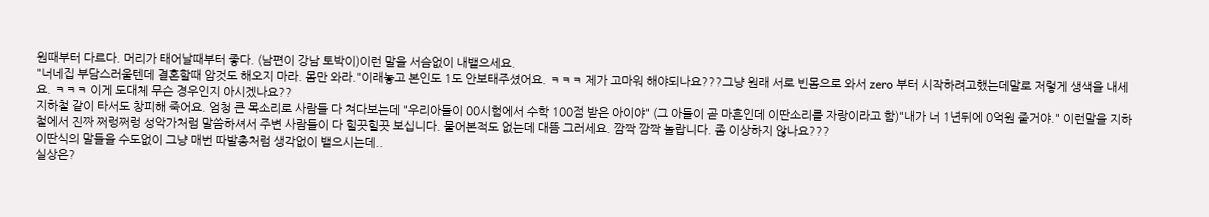원때부터 다르다. 머리가 태어날때부터 좋다. (남편이 강남 토박이)이런 말을 서슴없이 내뱉으세요.
"너네집 부담스러울텐데 결혼할때 암것도 해오지 마라. 몸만 와라."이래놓고 본인도 1도 안보태주셨어요. ㅋㅋㅋ 제가 고마워 해야되나요???그냥 원래 서로 빈몸으로 와서 zero 부터 시작하려고했는데말로 저렇게 생색을 내세요. ㅋㅋㅋ 이게 도대체 무슨 경우인지 아시겠나요??
지하철 같이 타서도 창피해 죽어요. 엄청 큰 목소리로 사람들 다 쳐다보는데 "우리아들이 00시험에서 수학 100점 받은 아이야" (그 아들이 곧 마흔인데 이딴소리를 자랑이라고 함)"내가 너 1년뒤에 0억원 줄거야." 이런말을 지하철에서 진짜 쩌렁쩌렁 성악가처럼 말씀하셔서 주변 사람들이 다 힐끗힐끗 보십니다. 물어본적도 없는데 대뜸 그러세요. 깜짝 깜짝 놀랍니다. 좀 이상하지 않나요???
이딴식의 말들을 수도없이 그냥 매번 따발총처럼 생각없이 뱉으시는데..
실상은?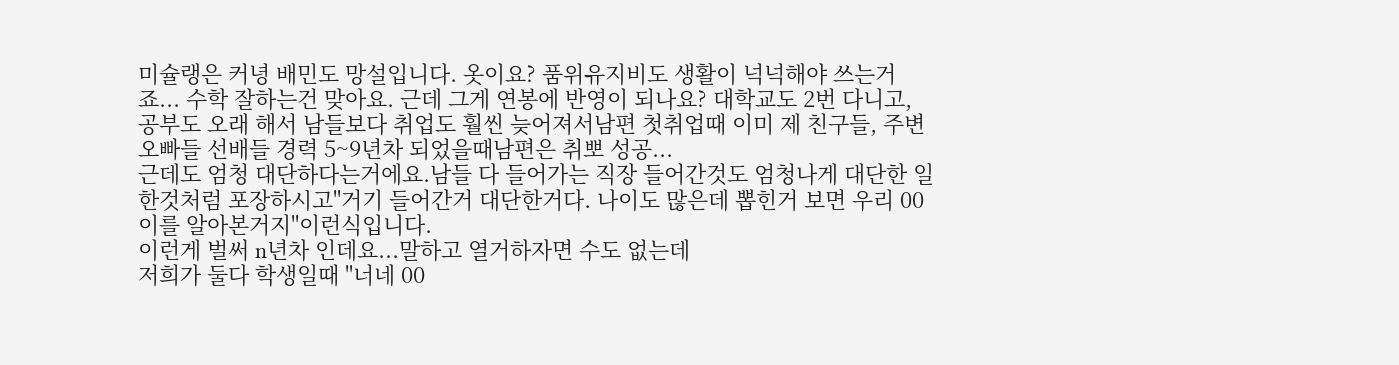미슐랭은 커녕 배민도 망설입니다. 옷이요? 품위유지비도 생활이 넉넉해야 쓰는거죠... 수학 잘하는건 맞아요. 근데 그게 연봉에 반영이 되나요? 대학교도 2번 다니고, 공부도 오래 해서 남들보다 취업도 훨씬 늦어져서남편 첫취업때 이미 제 친구들, 주변 오빠들 선배들 경력 5~9년차 되었을때남편은 취뽀 성공...
근데도 엄청 대단하다는거에요.남들 다 들어가는 직장 들어간것도 엄청나게 대단한 일 한것처럼 포장하시고"거기 들어간거 대단한거다. 나이도 많은데 뽑힌거 보면 우리 00이를 알아본거지"이런식입니다.
이런게 벌써 n년차 인데요...말하고 열거하자면 수도 없는데
저희가 둘다 학생일때 "너네 00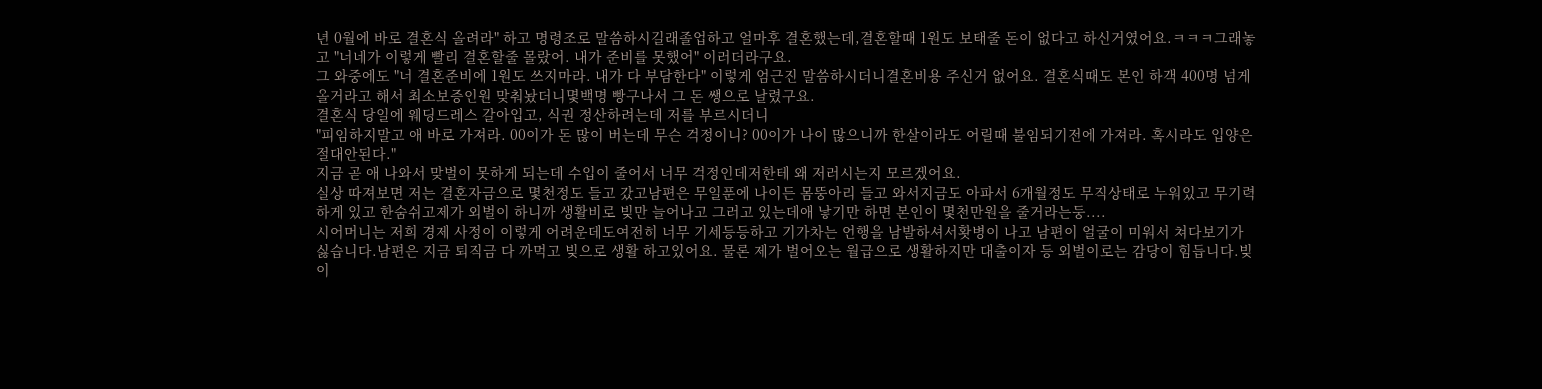년 0월에 바로 결혼식 올려라" 하고 명령조로 말씀하시길래졸업하고 얼마후 결혼했는데,결혼할때 1원도 보태줄 돈이 없다고 하신거였어요.ㅋㅋㅋ그래놓고 "너네가 이렇게 빨리 결혼할줄 몰랐어. 내가 준비를 못했어" 이러더라구요.
그 와중에도 "너 결혼준비에 1원도 쓰지마라. 내가 다 부담한다" 이렇게 엄근진 말씀하시더니결혼비용 주신거 없어요. 결혼식때도 본인 하객 400명 넘게 올거라고 해서 최소보증인원 맞춰놨더니몇백명 빵구나서 그 돈 쌩으로 날렸구요.
결혼식 당일에 웨딩드레스 갈아입고, 식권 정산하려는데 저를 부르시더니
"피임하지말고 애 바로 가져라. 00이가 돈 많이 버는데 무슨 걱정이니? 00이가 나이 많으니까 한살이라도 어릴때 불임되기전에 가져라. 혹시라도 입양은 절대안된다."
지금 곧 애 나와서 맞벌이 못하게 되는데 수입이 줄어서 너무 걱정인데저한테 왜 저러시는지 모르겠어요.
실상 따져보면 저는 결혼자금으로 몇천정도 들고 갔고남편은 무일푼에 나이든 몸뚱아리 들고 와서지금도 아파서 6개월정도 무직상태로 누워있고 무기력하게 있고 한숨쉬고제가 외벌이 하니까 생활비로 빚만 늘어나고 그러고 있는데애 낳기만 하면 본인이 몇천만원을 줄거라는둥....
시어머니는 저희 경제 사정이 이렇게 어려운데도여전히 너무 기세등등하고 기가차는 언행을 남발하셔서홧병이 나고 남편이 얼굴이 미워서 쳐다보기가 싫습니다.남편은 지금 퇴직금 다 까먹고 빚으로 생활 하고있어요. 물론 제가 벌어오는 월급으로 생활하지만 대출이자 등 외벌이로는 감당이 힘듭니다.빚이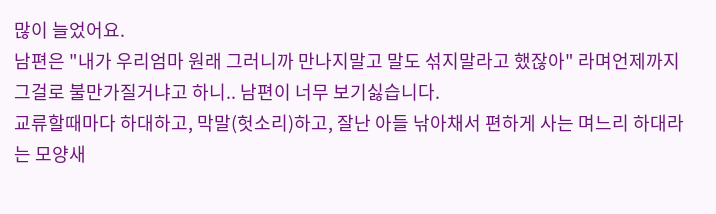많이 늘었어요.
남편은 "내가 우리엄마 원래 그러니까 만나지말고 말도 섞지말라고 했잖아" 라며언제까지 그걸로 불만가질거냐고 하니.. 남편이 너무 보기싫습니다.
교류할때마다 하대하고, 막말(헛소리)하고, 잘난 아들 낚아채서 편하게 사는 며느리 하대라는 모양새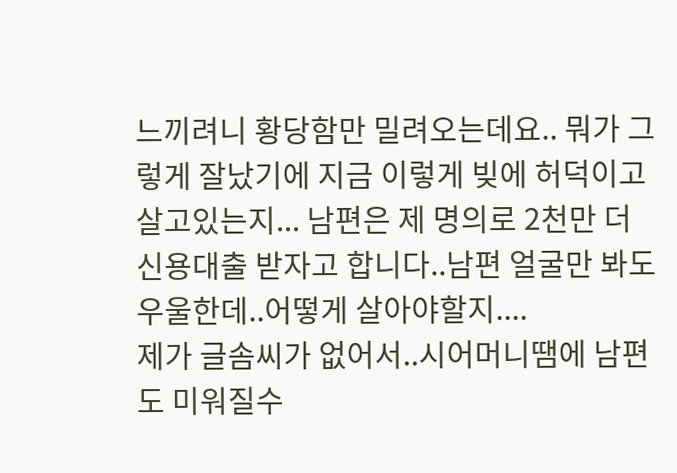느끼려니 황당함만 밀려오는데요.. 뭐가 그렇게 잘났기에 지금 이렇게 빚에 허덕이고 살고있는지... 남편은 제 명의로 2천만 더 신용대출 받자고 합니다..남편 얼굴만 봐도 우울한데..어떻게 살아야할지....
제가 글솜씨가 없어서..시어머니땜에 남편도 미워질수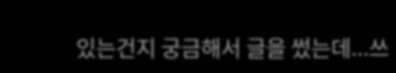있는건지 궁금해서 글을 썼는데...쓰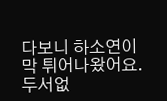다보니 하소연이 막 튀어나왔어요.두서없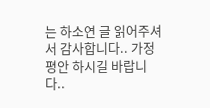는 하소연 글 읽어주셔서 감사합니다.. 가정 평안 하시길 바랍니다..